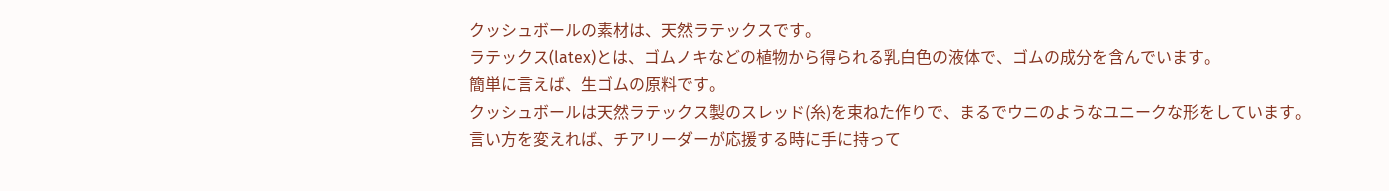クッシュボールの素材は、天然ラテックスです。
ラテックス(latex)とは、ゴムノキなどの植物から得られる乳白色の液体で、ゴムの成分を含んでいます。
簡単に言えば、生ゴムの原料です。
クッシュボールは天然ラテックス製のスレッド(糸)を束ねた作りで、まるでウニのようなユニークな形をしています。
言い方を変えれば、チアリーダーが応援する時に手に持って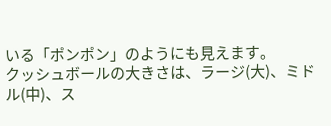いる「ポンポン」のようにも見えます。
クッシュボールの大きさは、ラージ(大)、ミドル(中)、ス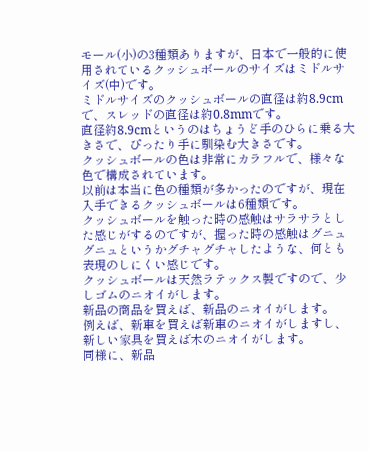モール(小)の3種類ありますが、日本で一般的に使用されているクッシュボールのサイズはミドルサイズ(中)です。
ミドルサイズのクッシュボールの直径は約8.9cmで、スレッドの直径は約0.8mmです。
直径約8.9cmというのはちょうど手のひらに乗る大きさで、ぴったり手に馴染む大きさです。
クッシュボールの色は非常にカラフルで、様々な色で構成されています。
以前は本当に色の種類が多かったのですが、現在入手できるクッシュボールは6種類です。
クッシュボールを触った時の感触はサラサラとした感じがするのですが、握った時の感触はグニュグニュというかグチャグチャしたような、何とも表現のしにくい感じです。
クッシュボールは天然ラテックス製ですので、少しゴムのニオイがします。
新品の商品を買えば、新品のニオイがします。
例えば、新車を買えば新車のニオイがしますし、新しい家具を買えば木のニオイがします。
同様に、新品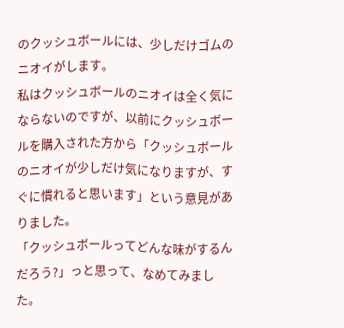のクッシュボールには、少しだけゴムのニオイがします。
私はクッシュボールのニオイは全く気にならないのですが、以前にクッシュボールを購入された方から「クッシュボールのニオイが少しだけ気になりますが、すぐに慣れると思います」という意見がありました。
「クッシュボールってどんな味がするんだろう?」っと思って、なめてみました。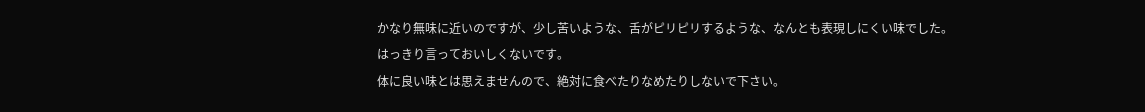かなり無味に近いのですが、少し苦いような、舌がピリピリするような、なんとも表現しにくい味でした。
はっきり言っておいしくないです。
体に良い味とは思えませんので、絶対に食べたりなめたりしないで下さい。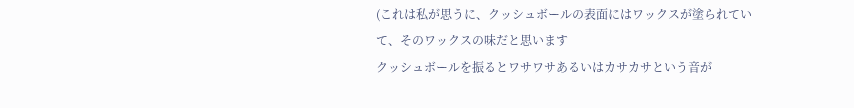(これは私が思うに、クッシュボールの表面にはワックスが塗られていて、そのワックスの味だと思います
クッシュボールを振るとワサワサあるいはカサカサという音が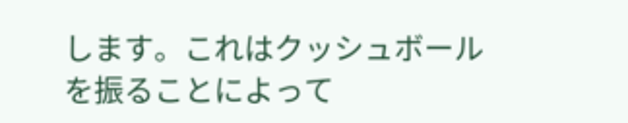します。これはクッシュボールを振ることによって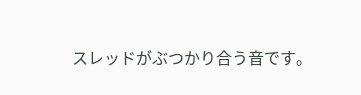スレッドがぶつかり合う音です。